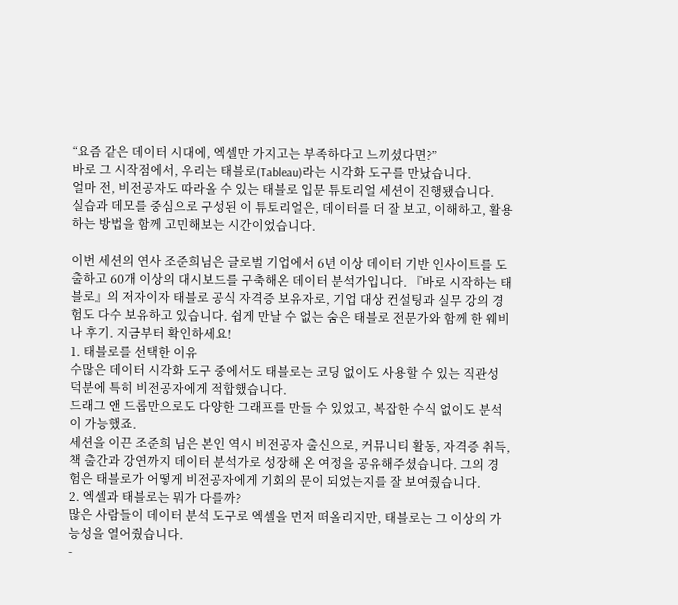“요즘 같은 데이터 시대에, 엑셀만 가지고는 부족하다고 느끼셨다면?”
바로 그 시작점에서, 우리는 태블로(Tableau)라는 시각화 도구를 만났습니다.
얼마 전, 비전공자도 따라올 수 있는 태블로 입문 튜토리얼 세션이 진행됐습니다.
실습과 데모를 중심으로 구성된 이 튜토리얼은, 데이터를 더 잘 보고, 이해하고, 활용하는 방법을 함께 고민해보는 시간이었습니다.

이번 세션의 연사 조준희님은 글로벌 기업에서 6년 이상 데이터 기반 인사이트를 도출하고 60개 이상의 대시보드를 구축해온 데이터 분석가입니다. 『바로 시작하는 태블로』의 저자이자 태블로 공식 자격증 보유자로, 기업 대상 컨설팅과 실무 강의 경험도 다수 보유하고 있습니다. 쉽게 만날 수 없는 숨은 태블로 전문가와 함께 한 웨비나 후기. 지금부터 확인하세요!
1. 태블로를 선택한 이유
수많은 데이터 시각화 도구 중에서도 태블로는 코딩 없이도 사용할 수 있는 직관성 덕분에 특히 비전공자에게 적합했습니다.
드래그 앤 드롭만으로도 다양한 그래프를 만들 수 있었고, 복잡한 수식 없이도 분석이 가능했죠.
세션을 이끈 조준희 님은 본인 역시 비전공자 출신으로, 커뮤니티 활동, 자격증 취득, 책 출간과 강연까지 데이터 분석가로 성장해 온 여정을 공유해주셨습니다. 그의 경험은 태블로가 어떻게 비전공자에게 기회의 문이 되었는지를 잘 보여줬습니다.
2. 엑셀과 태블로는 뭐가 다를까?
많은 사람들이 데이터 분석 도구로 엑셀을 먼저 떠올리지만, 태블로는 그 이상의 가능성을 열어줬습니다.
-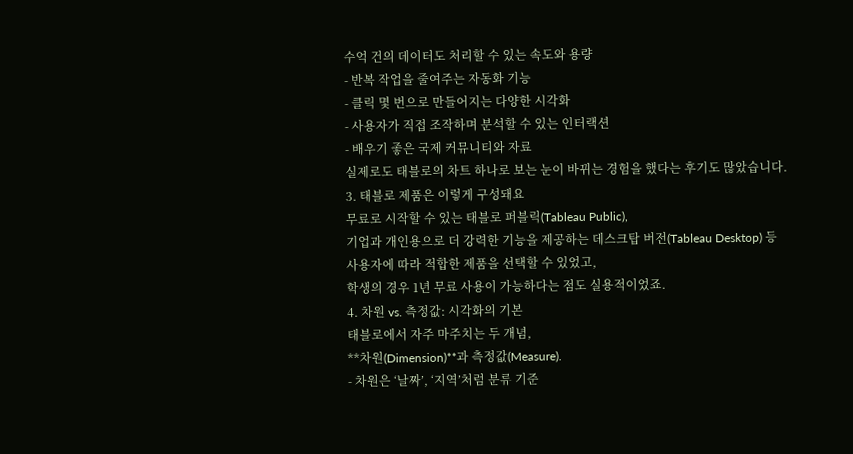수억 건의 데이터도 처리할 수 있는 속도와 용량
- 반복 작업을 줄여주는 자동화 기능
- 클릭 몇 번으로 만들어지는 다양한 시각화
- 사용자가 직접 조작하며 분석할 수 있는 인터랙션
- 배우기 좋은 국제 커뮤니티와 자료
실제로도 태블로의 차트 하나로 보는 눈이 바뀌는 경험을 했다는 후기도 많았습니다.
3. 태블로 제품은 이렇게 구성돼요
무료로 시작할 수 있는 태블로 퍼블릭(Tableau Public),
기업과 개인용으로 더 강력한 기능을 제공하는 데스크탑 버전(Tableau Desktop) 등
사용자에 따라 적합한 제품을 선택할 수 있었고,
학생의 경우 1년 무료 사용이 가능하다는 점도 실용적이었죠.
4. 차원 vs. 측정값: 시각화의 기본
태블로에서 자주 마주치는 두 개념,
**차원(Dimension)**과 측정값(Measure).
- 차원은 ‘날짜’, ‘지역’처럼 분류 기준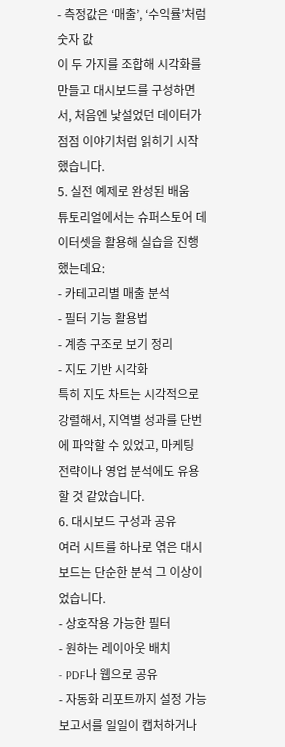- 측정값은 ‘매출’, ‘수익률’처럼 숫자 값
이 두 가지를 조합해 시각화를 만들고 대시보드를 구성하면서, 처음엔 낯설었던 데이터가 점점 이야기처럼 읽히기 시작했습니다.
5. 실전 예제로 완성된 배움
튜토리얼에서는 슈퍼스토어 데이터셋을 활용해 실습을 진행했는데요:
- 카테고리별 매출 분석
- 필터 기능 활용법
- 계층 구조로 보기 정리
- 지도 기반 시각화
특히 지도 차트는 시각적으로 강렬해서, 지역별 성과를 단번에 파악할 수 있었고, 마케팅 전략이나 영업 분석에도 유용할 것 같았습니다.
6. 대시보드 구성과 공유
여러 시트를 하나로 엮은 대시보드는 단순한 분석 그 이상이었습니다.
- 상호작용 가능한 필터
- 원하는 레이아웃 배치
- PDF나 웹으로 공유
- 자동화 리포트까지 설정 가능
보고서를 일일이 캡처하거나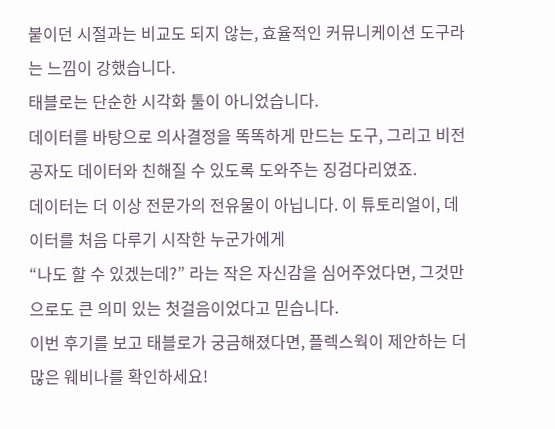붙이던 시절과는 비교도 되지 않는, 효율적인 커뮤니케이션 도구라는 느낌이 강했습니다.
태블로는 단순한 시각화 툴이 아니었습니다.
데이터를 바탕으로 의사결정을 똑똑하게 만드는 도구, 그리고 비전공자도 데이터와 친해질 수 있도록 도와주는 징검다리였죠.
데이터는 더 이상 전문가의 전유물이 아닙니다. 이 튜토리얼이, 데이터를 처음 다루기 시작한 누군가에게
“나도 할 수 있겠는데?” 라는 작은 자신감을 심어주었다면, 그것만으로도 큰 의미 있는 첫걸음이었다고 믿습니다.
이번 후기를 보고 태블로가 궁금해졌다면, 플렉스웍이 제안하는 더 많은 웨비나를 확인하세요!